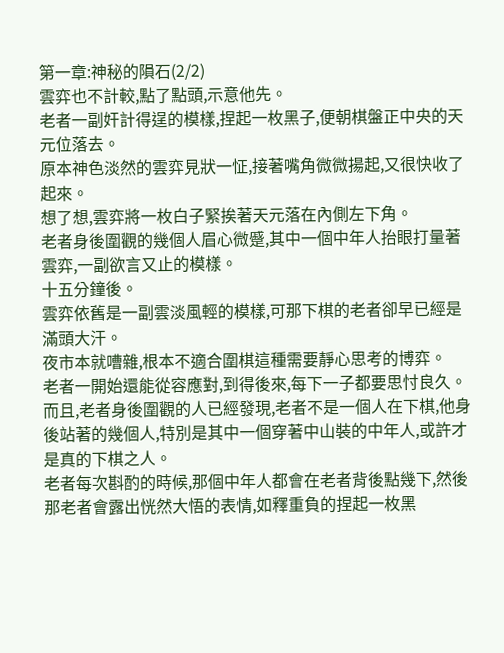第一章:神秘的隕石(2/2)
雲弈也不計較,點了點頭,示意他先。
老者一副奸計得逞的模樣,捏起一枚黑子,便朝棋盤正中央的天元位落去。
原本神色淡然的雲弈見狀一怔,接著嘴角微微揚起,又很快收了起來。
想了想,雲弈將一枚白子緊挨著天元落在內側左下角。
老者身後圍觀的幾個人眉心微蹙,其中一個中年人抬眼打量著雲弈,一副欲言又止的模樣。
十五分鐘後。
雲弈依舊是一副雲淡風輕的模樣,可那下棋的老者卻早已經是滿頭大汗。
夜市本就嘈雜,根本不適合圍棋這種需要靜心思考的博弈。
老者一開始還能從容應對,到得後來,每下一子都要思忖良久。
而且,老者身後圍觀的人已經發現,老者不是一個人在下棋,他身後站著的幾個人,特別是其中一個穿著中山裝的中年人,或許才是真的下棋之人。
老者每次斟酌的時候,那個中年人都會在老者背後點幾下,然後那老者會露出恍然大悟的表情,如釋重負的捏起一枚黑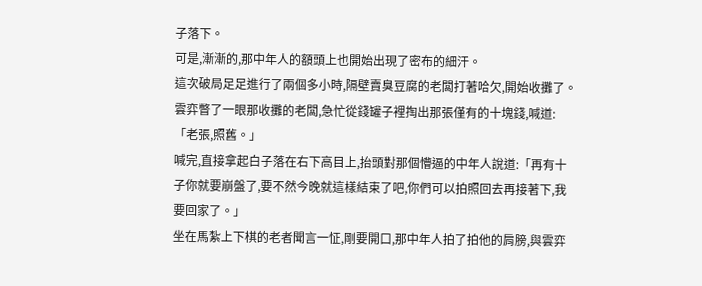子落下。
可是,漸漸的,那中年人的額頭上也開始出現了密布的細汗。
這次破局足足進行了兩個多小時,隔壁賣臭豆腐的老闆打著哈欠,開始收攤了。
雲弈瞥了一眼那收攤的老闆,急忙從錢罐子裡掏出那張僅有的十塊錢,喊道:「老張,照舊。」
喊完,直接拿起白子落在右下高目上,抬頭對那個懵逼的中年人說道:「再有十子你就要崩盤了,要不然今晚就這樣結束了吧,你們可以拍照回去再接著下,我要回家了。」
坐在馬紮上下棋的老者聞言一怔,剛要開口,那中年人拍了拍他的肩膀,與雲弈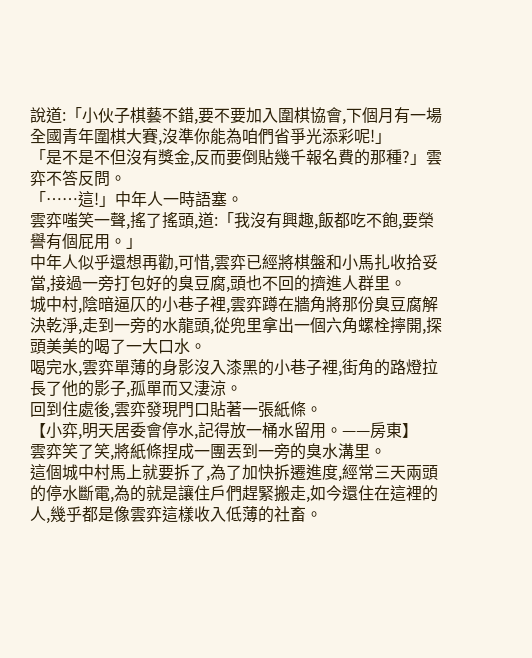說道:「小伙子棋藝不錯,要不要加入圍棋協會,下個月有一場全國青年圍棋大賽,沒準你能為咱們省爭光添彩呢!」
「是不是不但沒有獎金,反而要倒貼幾千報名費的那種?」雲弈不答反問。
「……這!」中年人一時語塞。
雲弈嗤笑一聲,搖了搖頭,道:「我沒有興趣,飯都吃不飽,要榮譽有個屁用。」
中年人似乎還想再勸,可惜,雲弈已經將棋盤和小馬扎收拾妥當,接過一旁打包好的臭豆腐,頭也不回的擠進人群里。
城中村,陰暗逼仄的小巷子裡,雲弈蹲在牆角將那份臭豆腐解決乾淨,走到一旁的水龍頭,從兜里拿出一個六角螺栓擰開,探頭美美的喝了一大口水。
喝完水,雲弈單薄的身影沒入漆黑的小巷子裡,街角的路燈拉長了他的影子,孤單而又淒涼。
回到住處後,雲弈發現門口貼著一張紙條。
【小弈,明天居委會停水,記得放一桶水留用。——房東】
雲弈笑了笑,將紙條捏成一團丟到一旁的臭水溝里。
這個城中村馬上就要拆了,為了加快拆遷進度,經常三天兩頭的停水斷電,為的就是讓住戶們趕緊搬走,如今還住在這裡的人,幾乎都是像雲弈這樣收入低薄的社畜。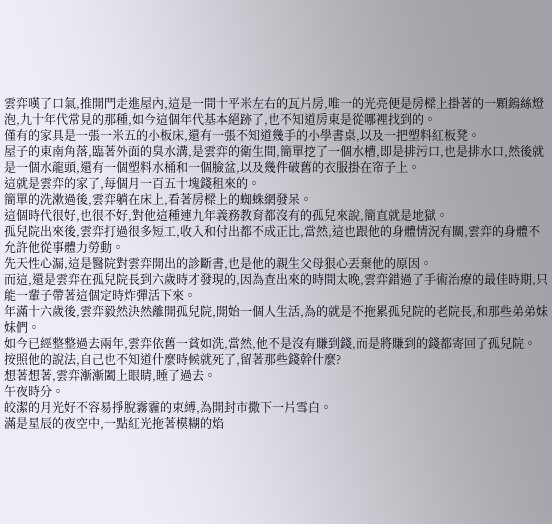雲弈嘆了口氣,推開門走進屋內,這是一間十平米左右的瓦片房,唯一的光亮便是房樑上掛著的一顆鎢絲燈泡,九十年代常見的那種,如今這個年代基本絕跡了,也不知道房東是從哪裡找到的。
僅有的家具是一張一米五的小板床,還有一張不知道幾手的小學書桌,以及一把塑料紅板凳。
屋子的東南角落,臨著外面的臭水溝,是雲弈的衛生間,簡單挖了一個水槽,即是排污口,也是排水口,然後就是一個水龍頭,還有一個塑料水桶和一個臉盆,以及幾件破舊的衣服掛在帘子上。
這就是雲弈的家了,每個月一百五十塊錢租來的。
簡單的洗漱過後,雲弈躺在床上,看著房樑上的蜘蛛網發呆。
這個時代很好,也很不好,對他這種連九年義務教育都沒有的孤兒來說,簡直就是地獄。
孤兒院出來後,雲弈打過很多短工,收入和付出都不成正比,當然,這也跟他的身體情況有關,雲弈的身體不允許他從事體力勞動。
先天性心漏,這是醫院對雲弈開出的診斷書,也是他的親生父母狠心丟棄他的原因。
而這,還是雲弈在孤兒院長到六歲時才發現的,因為查出來的時間太晚,雲弈錯過了手術治療的最佳時期,只能一輩子帶著這個定時炸彈活下來。
年滿十六歲後,雲弈毅然決然離開孤兒院,開始一個人生活,為的就是不拖累孤兒院的老院長,和那些弟弟妹妹們。
如今已經整整過去兩年,雲弈依舊一貧如洗,當然,他不是沒有賺到錢,而是將賺到的錢都寄回了孤兒院。
按照他的說法,自己也不知道什麼時候就死了,留著那些錢幹什麼?
想著想著,雲弈漸漸闔上眼睛,睡了過去。
午夜時分。
皎潔的月光好不容易掙脫霧霾的束縛,為開封市撒下一片雪白。
滿是星辰的夜空中,一點紅光拖著模糊的焰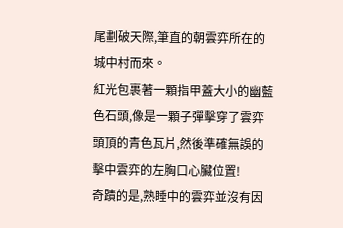尾劃破天際,筆直的朝雲弈所在的城中村而來。
紅光包裹著一顆指甲蓋大小的幽藍色石頭,像是一顆子彈擊穿了雲弈頭頂的青色瓦片,然後準確無誤的擊中雲弈的左胸口心臟位置!
奇蹟的是,熟睡中的雲弈並沒有因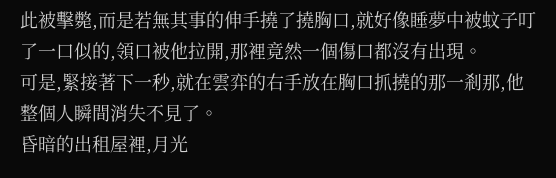此被擊斃,而是若無其事的伸手撓了撓胸口,就好像睡夢中被蚊子叮了一口似的,領口被他拉開,那裡竟然一個傷口都沒有出現。
可是,緊接著下一秒,就在雲弈的右手放在胸口抓撓的那一剎那,他整個人瞬間消失不見了。
昏暗的出租屋裡,月光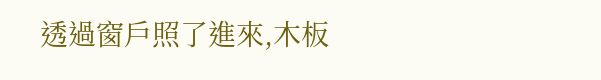透過窗戶照了進來,木板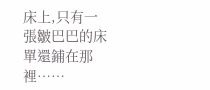床上,只有一張皺巴巴的床單還鋪在那裡……